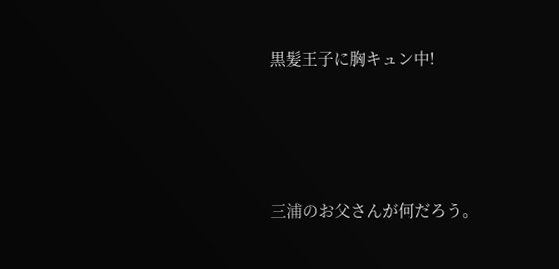黒髪王子に胸キュン中!





三浦のお父さんが何だろう。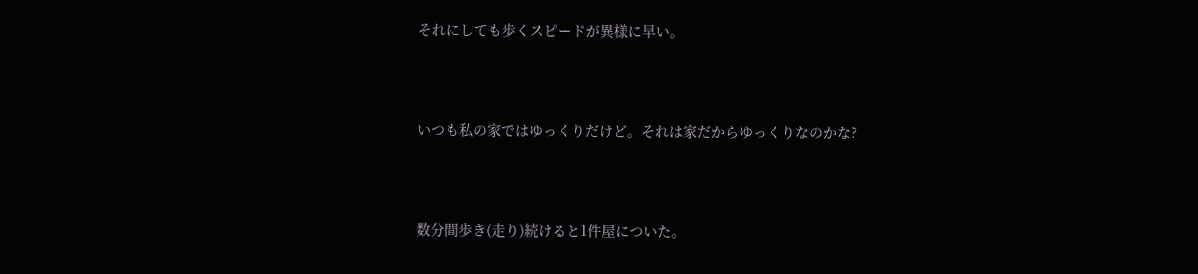それにしても歩くスピードが異様に早い。



いつも私の家ではゆっくりだけど。それは家だからゆっくりなのかな?



数分間歩き(走り)続けると1件屋についた。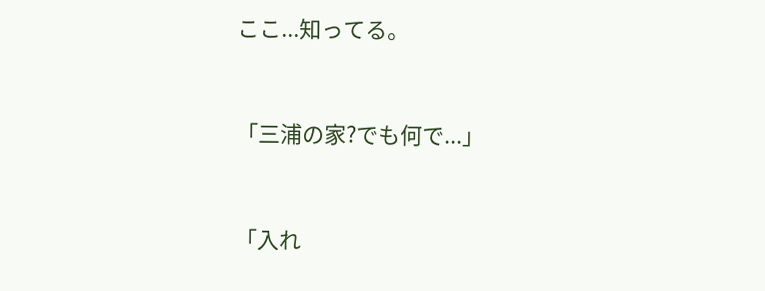ここ...知ってる。



「三浦の家?でも何で...」



「入れ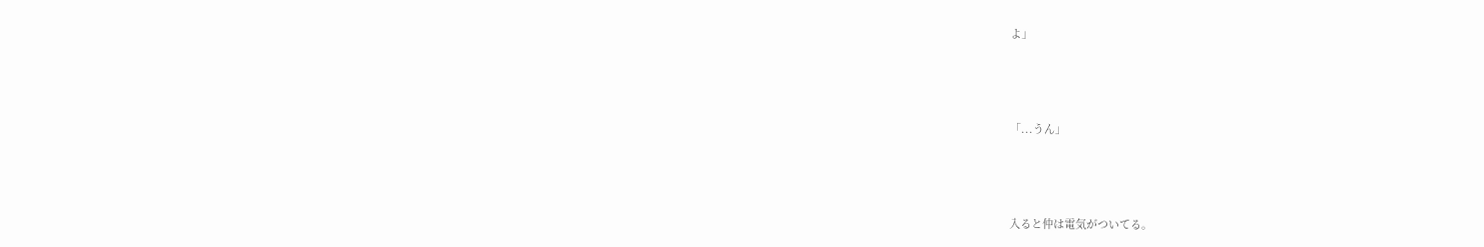よ」



「...うん」



入ると仲は電気がついてる。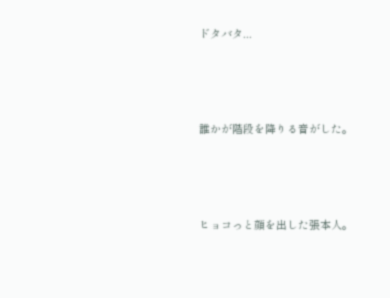ドタバタ...



誰かが階段を降りる音がした。



ヒョコっと顔を出した張本人。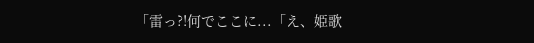「雷っ?!何でここに...「え、姫歌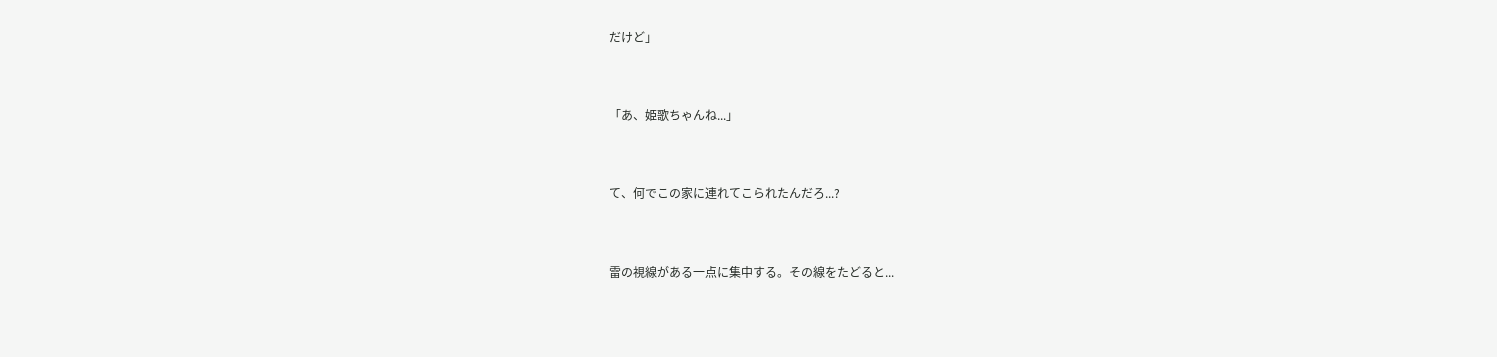だけど」



「あ、姫歌ちゃんね...」



て、何でこの家に連れてこられたんだろ...?



雷の視線がある一点に集中する。その線をたどると...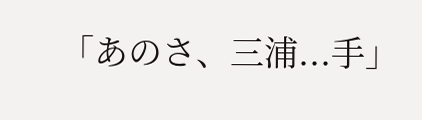「あのさ、三浦...手」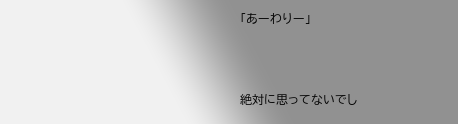「あーわりー」



絶対に思ってないでし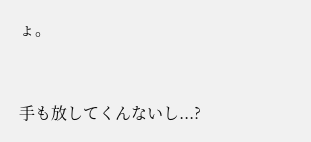ょ。



手も放してくんないし...?